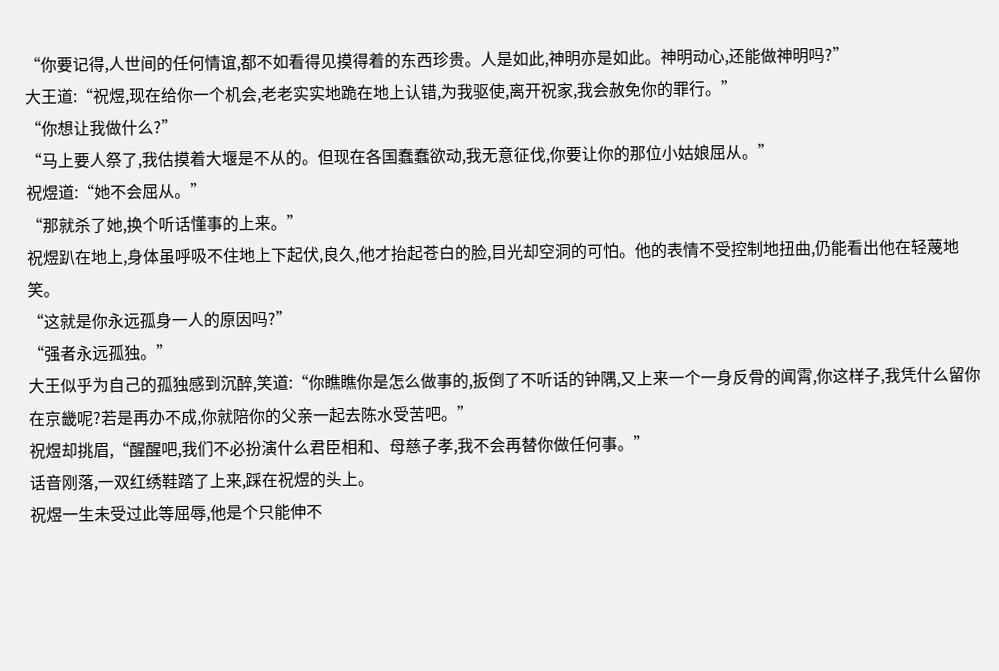“你要记得,人世间的任何情谊,都不如看得见摸得着的东西珍贵。人是如此,神明亦是如此。神明动心,还能做神明吗?”
大王道:“祝煜,现在给你一个机会,老老实实地跪在地上认错,为我驱使,离开祝家,我会赦免你的罪行。”
“你想让我做什么?”
“马上要人祭了,我估摸着大堰是不从的。但现在各国蠢蠢欲动,我无意征伐,你要让你的那位小姑娘屈从。”
祝煜道:“她不会屈从。”
“那就杀了她,换个听话懂事的上来。”
祝煜趴在地上,身体虽呼吸不住地上下起伏,良久,他才抬起苍白的脸,目光却空洞的可怕。他的表情不受控制地扭曲,仍能看出他在轻蔑地笑。
“这就是你永远孤身一人的原因吗?”
“强者永远孤独。”
大王似乎为自己的孤独感到沉醉,笑道:“你瞧瞧你是怎么做事的,扳倒了不听话的钟隅,又上来一个一身反骨的闻霄,你这样子,我凭什么留你在京畿呢?若是再办不成,你就陪你的父亲一起去陈水受苦吧。”
祝煜却挑眉,“醒醒吧,我们不必扮演什么君臣相和、母慈子孝,我不会再替你做任何事。”
话音刚落,一双红绣鞋踏了上来,踩在祝煜的头上。
祝煜一生未受过此等屈辱,他是个只能伸不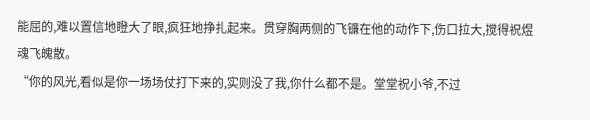能屈的,难以置信地瞪大了眼,疯狂地挣扎起来。贯穿胸两侧的飞镰在他的动作下,伤口拉大,搅得祝煜魂飞魄散。
“你的风光,看似是你一场场仗打下来的,实则没了我,你什么都不是。堂堂祝小爷,不过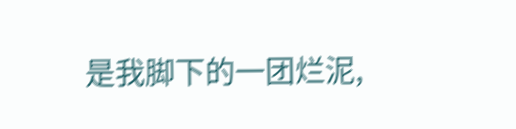是我脚下的一团烂泥,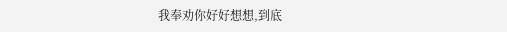我奉劝你好好想想,到底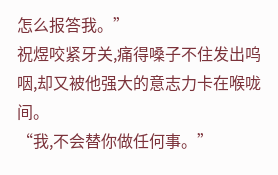怎么报答我。”
祝煜咬紧牙关,痛得嗓子不住发出呜咽,却又被他强大的意志力卡在喉咙间。
“我,不会替你做任何事。”